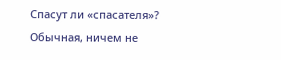Спасут ли «спасателя»?
Обычная, ничем не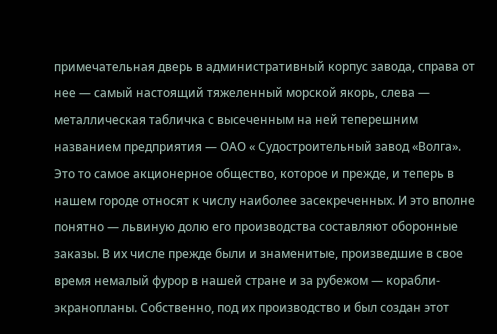примечательная дверь в административный корпус завода, справа от нее — самый настоящий тяжеленный морской якорь, слева — металлическая табличка с высеченным на ней теперешним названием предприятия — ОАО « Судостроительный завод «Волга». Это то самое акционерное общество, которое и прежде, и теперь в нашем городе относят к числу наиболее засекреченных. И это вполне понятно — львиную долю его производства составляют оборонные заказы. В их числе прежде были и знаменитые, произведшие в свое время немалый фурор в нашей стране и за рубежом — корабли-экранопланы. Собственно, под их производство и был создан этот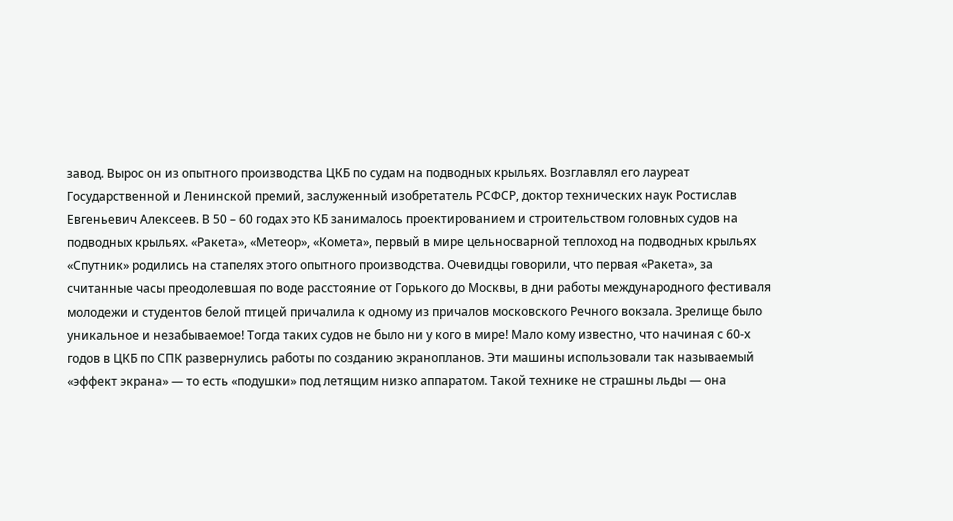завод. Вырос он из опытного производства ЦКБ по судам на подводных крыльях. Возглавлял его лауреат Государственной и Ленинской премий, заслуженный изобретатель РСФСР, доктор технических наук Ростислав Евгеньевич Алексеев. В 50 – 60 годах это КБ занималось проектированием и строительством головных судов на подводных крыльях. «Ракета», «Метеор», «Комета», первый в мире цельносварной теплоход на подводных крыльях «Спутник» родились на стапелях этого опытного производства. Очевидцы говорили, что первая «Ракета», за считанные часы преодолевшая по воде расстояние от Горького до Москвы, в дни работы международного фестиваля молодежи и студентов белой птицей причалила к одному из причалов московского Речного вокзала. Зрелище было уникальное и незабываемое! Тогда таких судов не было ни у кого в мире! Мало кому известно, что начиная с 60‑х годов в ЦКБ по СПК развернулись работы по созданию экранопланов. Эти машины использовали так называемый «эффект экрана» — то есть «подушки» под летящим низко аппаратом. Такой технике не страшны льды — она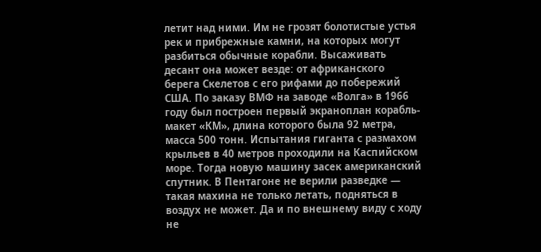летит над ними. Им не грозят болотистые устья рек и прибрежные камни, на которых могут разбиться обычные корабли. Высаживать десант она может везде: от африканского берега Скелетов с его рифами до побережий США. По заказу ВМФ на заводе «Волга» в 1966 году был построен первый экраноплан корабль-макет «КМ», длина которого была 92 метра, масса 500 тонн. Испытания гиганта с размахом крыльев в 40 метров проходили на Каспийском море. Тогда новую машину засек американский спутник. В Пентагоне не верили разведке — такая махина не только летать, подняться в воздух не может. Да и по внешнему виду с ходу не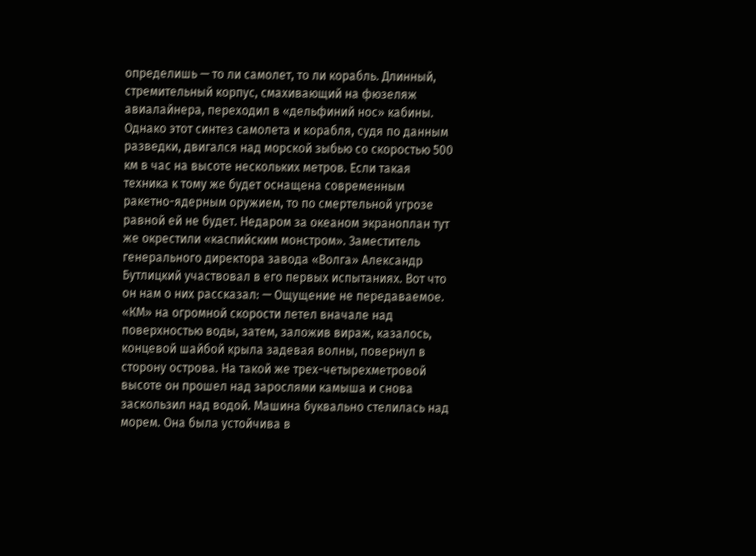определишь — то ли самолет, то ли корабль. Длинный, стремительный корпус, смахивающий на фюзеляж авиалайнера, переходил в «дельфиний нос» кабины. Однако этот синтез самолета и корабля, судя по данным разведки, двигался над морской зыбью со скоростью 500 км в час на высоте нескольких метров. Если такая техника к тому же будет оснащена современным ракетно-ядерным оружием, то по смертельной угрозе равной ей не будет. Недаром за океаном экраноплан тут же окрестили «каспийским монстром». Заместитель генерального директора завода «Волга» Александр Бутлицкий участвовал в его первых испытаниях. Вот что он нам о них рассказал: — Ощущение не передаваемое. «КМ» на огромной скорости летел вначале над поверхностью воды, затем, заложив вираж, казалось, концевой шайбой крыла задевая волны, повернул в сторону острова. На такой же трех-четырехметровой высоте он прошел над зарослями камыша и снова заскользил над водой. Машина буквально стелилась над морем. Она была устойчива в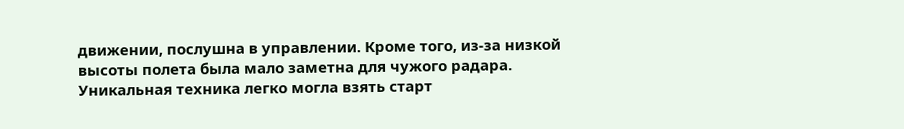движении, послушна в управлении. Кроме того, из-за низкой высоты полета была мало заметна для чужого радара. Уникальная техника легко могла взять старт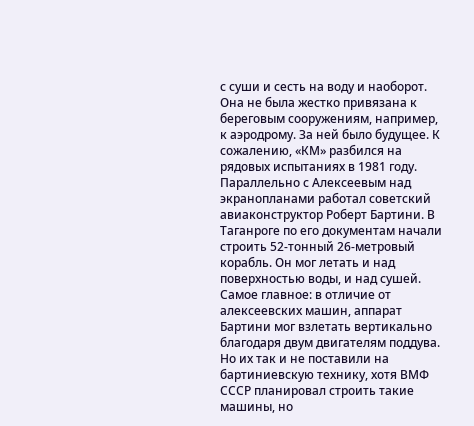с суши и сесть на воду и наоборот. Она не была жестко привязана к береговым сооружениям, например, к аэродрому. За ней было будущее. К сожалению, «КМ» разбился на рядовых испытаниях в 1981 году. Параллельно с Алексеевым над экранопланами работал советский авиаконструктор Роберт Бартини. В Таганроге по его документам начали строить 52-тонный 26-метровый корабль. Он мог летать и над поверхностью воды, и над сушей. Самое главное: в отличие от алексеевских машин, аппарат Бартини мог взлетать вертикально благодаря двум двигателям поддува. Но их так и не поставили на бартиниевскую технику, хотя ВМФ СССР планировал строить такие машины, но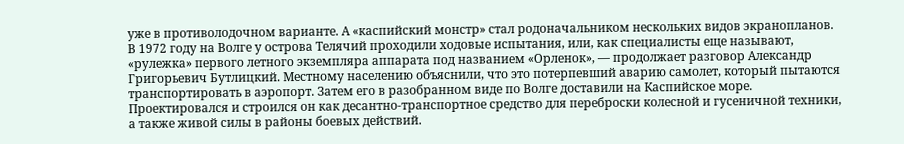уже в противолодочном варианте. А «каспийский монстр» стал родоначальником нескольких видов экранопланов. В 1972 году на Волге у острова Телячий проходили ходовые испытания, или, как специалисты еще называют, «рулежка» первого летного экземпляра аппарата под названием «Орленок», — продолжает разговор Александр Григорьевич Бутлицкий. Местному населению объяснили, что это потерпевший аварию самолет, который пытаются транспортировать в аэропорт. Затем его в разобранном виде по Волге доставили на Каспийское море. Проектировался и строился он как десантно-транспортное средство для переброски колесной и гусеничной техники, а также живой силы в районы боевых действий.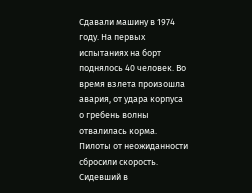Сдавали машину в 1974 году. На первых испытаниях на борт поднялось 40 человек. Во время взлета произошла авария, от удара корпуса о гребень волны отвалилась корма. Пилоты от неожиданности сбросили скорость. Сидевший в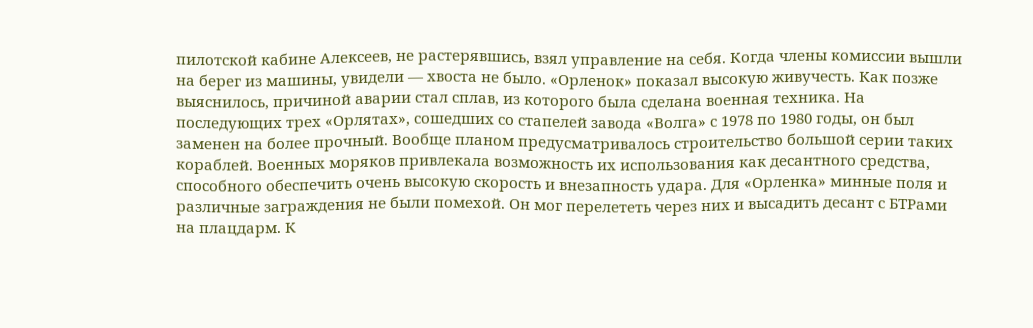пилотской кабине Алексеев, не растерявшись, взял управление на себя. Когда члены комиссии вышли на берег из машины, увидели — хвоста не было. «Орленок» показал высокую живучесть. Как позже выяснилось, причиной аварии стал сплав, из которого была сделана военная техника. На последующих трех «Орлятах», сошедших со стапелей завода «Волга» с 1978 по 1980 годы, он был заменен на более прочный. Вообще планом предусматривалось строительство большой серии таких кораблей. Военных моряков привлекала возможность их использования как десантного средства, способного обеспечить очень высокую скорость и внезапность удара. Для «Орленка» минные поля и различные заграждения не были помехой. Он мог перелететь через них и высадить десант с БТРами на плацдарм. К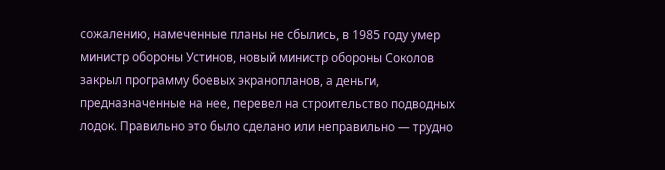сожалению, намеченные планы не сбылись, в 1985 году умер министр обороны Устинов, новый министр обороны Соколов закрыл программу боевых экранопланов, а деньги, предназначенные на нее, перевел на строительство подводных лодок. Правильно это было сделано или неправильно — трудно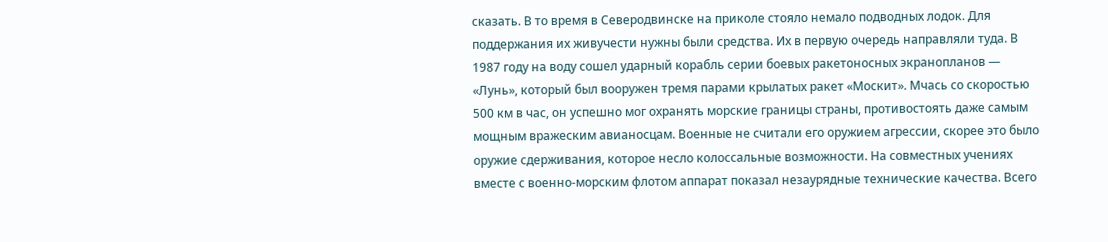сказать. В то время в Северодвинске на приколе стояло немало подводных лодок. Для поддержания их живучести нужны были средства. Их в первую очередь направляли туда. В 1987 году на воду сошел ударный корабль серии боевых ракетоносных экранопланов — «Лунь», который был вооружен тремя парами крылатых ракет «Москит». Мчась со скоростью 500 км в час, он успешно мог охранять морские границы страны, противостоять даже самым мощным вражеским авианосцам. Военные не считали его оружием агрессии, скорее это было оружие сдерживания, которое несло колоссальные возможности. На совместных учениях вместе с военно-морским флотом аппарат показал незаурядные технические качества. Всего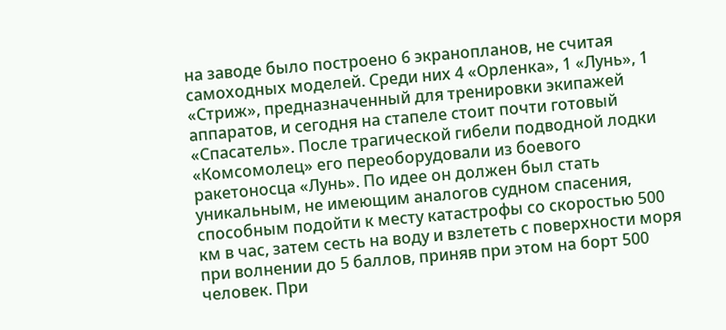на заводе было построено 6 экранопланов, не считая самоходных моделей. Среди них 4 «Орленка», 1 «Лунь», 1 «Стриж», предназначенный для тренировки экипажей аппаратов, и сегодня на стапеле стоит почти готовый «Спасатель». После трагической гибели подводной лодки «Комсомолец» его переоборудовали из боевого ракетоносца «Лунь». По идее он должен был стать уникальным, не имеющим аналогов судном спасения, способным подойти к месту катастрофы со скоростью 500 км в час, затем сесть на воду и взлететь с поверхности моря при волнении до 5 баллов, приняв при этом на борт 500 человек. При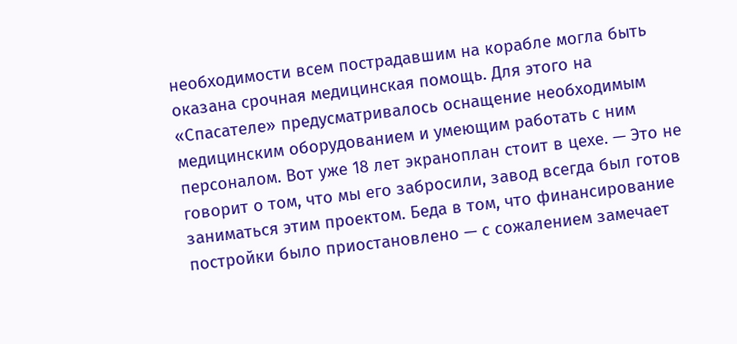необходимости всем пострадавшим на корабле могла быть оказана срочная медицинская помощь. Для этого на «Спасателе» предусматривалось оснащение необходимым медицинским оборудованием и умеющим работать с ним персоналом. Вот уже 18 лет экраноплан стоит в цехе. — Это не говорит о том, что мы его забросили, завод всегда был готов заниматься этим проектом. Беда в том, что финансирование постройки было приостановлено — с сожалением замечает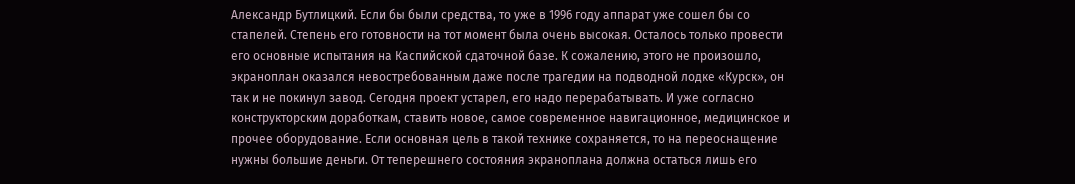Александр Бутлицкий. Если бы были средства, то уже в 1996 году аппарат уже сошел бы со стапелей. Степень его готовности на тот момент была очень высокая. Осталось только провести его основные испытания на Каспийской сдаточной базе. К сожалению, этого не произошло, экраноплан оказался невостребованным даже после трагедии на подводной лодке «Курск», он так и не покинул завод. Сегодня проект устарел, его надо перерабатывать. И уже согласно конструкторским доработкам, ставить новое, самое современное навигационное, медицинское и прочее оборудование. Если основная цель в такой технике сохраняется, то на переоснащение нужны большие деньги. От теперешнего состояния экраноплана должна остаться лишь его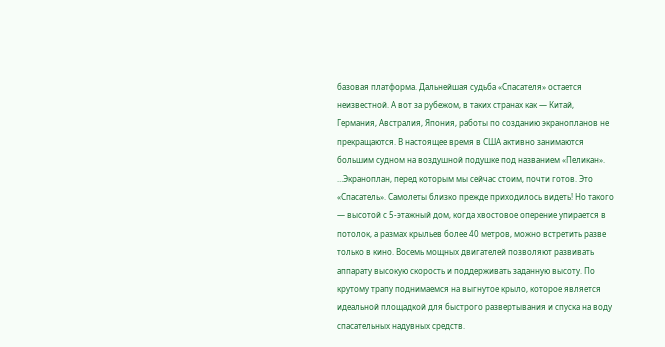базовая платформа. Дальнейшая судьба «Спасателя» остается неизвестной. А вот за рубежом, в таких странах как — Китай, Германия, Австралия, Япония, работы по созданию экранопланов не прекращаются. В настоящее время в США активно занимаются большим судном на воздушной подушке под названием «Пеликан». …Экраноплан, перед которым мы сейчас стоим, почти готов. Это «Спасатель». Самолеты близко прежде приходилось видеть! Но такого — высотой с 5‑этажный дом, когда хвостовое оперение упирается в потолок, а размах крыльев более 40 метров, можно встретить разве только в кино. Восемь мощных двигателей позволяют развивать аппарату высокую скорость и поддерживать заданную высоту. По крутому трапу поднимаемся на выгнутое крыло, которое является идеальной площадкой для быстрого развертывания и спуска на воду спасательных надувных средств.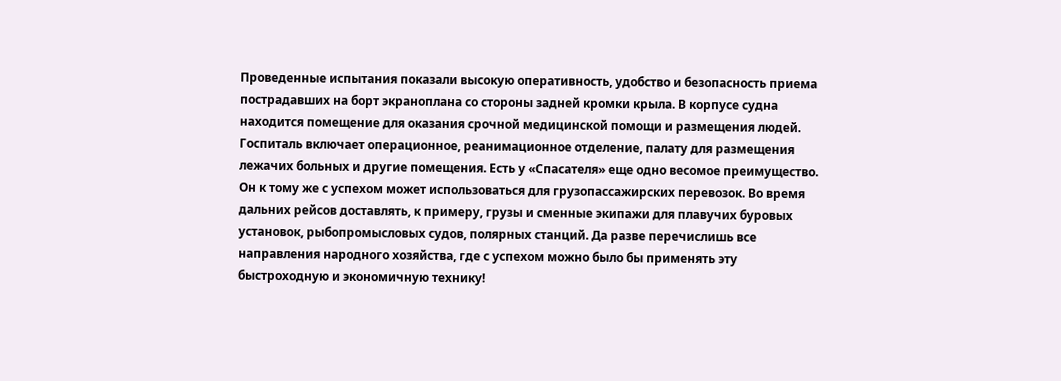Проведенные испытания показали высокую оперативность, удобство и безопасность приема пострадавших на борт экраноплана со стороны задней кромки крыла. В корпусе судна находится помещение для оказания срочной медицинской помощи и размещения людей. Госпиталь включает операционное, реанимационное отделение, палату для размещения лежачих больных и другие помещения. Есть у «Спасателя» еще одно весомое преимущество. Он к тому же с успехом может использоваться для грузопассажирских перевозок. Во время дальних рейсов доставлять, к примеру, грузы и сменные экипажи для плавучих буровых установок, рыбопромысловых судов, полярных станций. Да разве перечислишь все направления народного хозяйства, где с успехом можно было бы применять эту быстроходную и экономичную технику!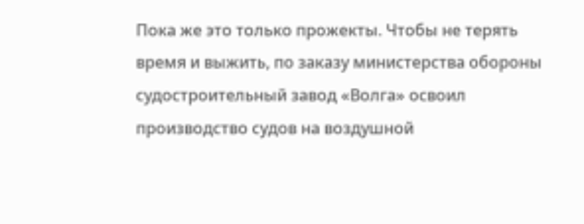Пока же это только прожекты. Чтобы не терять время и выжить, по заказу министерства обороны судостроительный завод «Волга» освоил производство судов на воздушной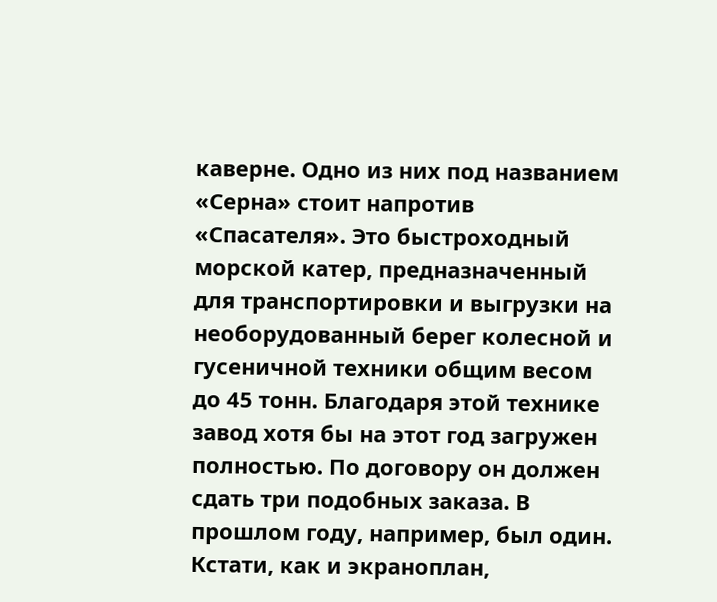каверне. Одно из них под названием «Серна» стоит напротив «Спасателя». Это быстроходный морской катер, предназначенный для транспортировки и выгрузки на необорудованный берег колесной и гусеничной техники общим весом до 45 тонн. Благодаря этой технике завод хотя бы на этот год загружен полностью. По договору он должен сдать три подобных заказа. В прошлом году, например, был один. Кстати, как и экраноплан,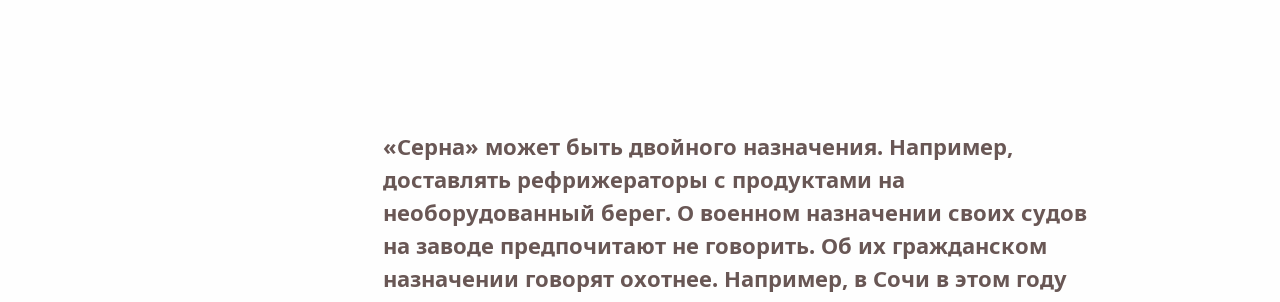«Серна» может быть двойного назначения. Например, доставлять рефрижераторы с продуктами на необорудованный берег. О военном назначении своих судов на заводе предпочитают не говорить. Об их гражданском назначении говорят охотнее. Например, в Сочи в этом году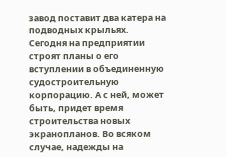завод поставит два катера на подводных крыльях. Сегодня на предприятии строят планы о его вступлении в объединенную судостроительную корпорацию. А с ней, может быть, придет время строительства новых экранопланов. Во всяком случае, надежды на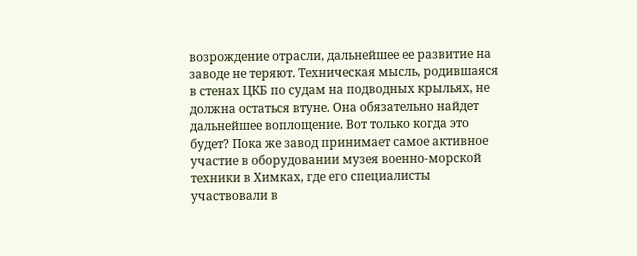возрождение отрасли, дальнейшее ее развитие на заводе не теряют. Техническая мысль, родившаяся в стенах ЦКБ по судам на подводных крыльях, не должна остаться втуне. Она обязательно найдет дальнейшее воплощение. Вот только когда это будет? Пока же завод принимает самое активное участие в оборудовании музея военно-морской техники в Химках, где его специалисты участвовали в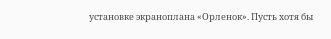установке экраноплана «Орленок». Пусть хотя бы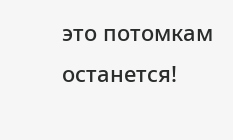это потомкам останется!